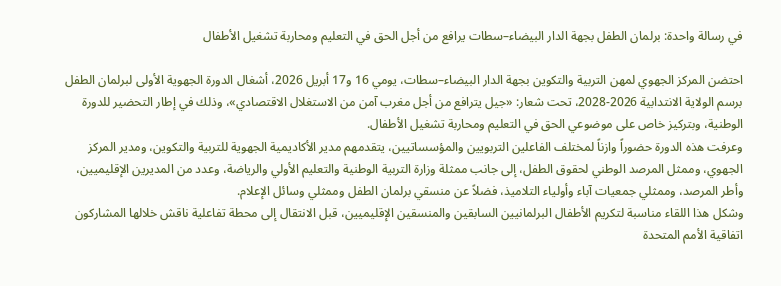في رسالة واحدة: برلمان الطفل بجهة الدار البيضاء–سطات يرافع من أجل الحق في التعليم ومحاربة تشغيل الأطفال

احتضن المركز الجهوي لمهن التربية والتكوين بجهة الدار البيضاء–سطات، يومي 16 و17 أبريل 2026، أشغال الدورة الجهوية الأولى لبرلمان الطفل برسم الولاية الانتدابية 2026-2028، تحت شعار: «جيل يترافع من أجل مغرب آمن من الاستغلال الاقتصادي»، وذلك في إطار التحضير للدورة الوطنية، وبتركيز خاص على موضوعي الحق في التعليم ومحاربة تشغيل الأطفال.
وعرفت هذه الدورة حضوراً وازناً لمختلف الفاعلين التربويين والمؤسساتيين، يتقدمهم مدير الأكاديمية الجهوية للتربية والتكوين، ومدير المركز الجهوي، وممثل المرصد الوطني لحقوق الطفل، إلى جانب ممثلة وزارة التربية الوطنية والتعليم الأولي والرياضة، وعدد من المديرين الإقليميين، وأطر المرصد، وممثلي جمعيات آباء وأولياء التلاميذ، فضلاً عن منسقي برلمان الطفل وممثلي وسائل الإعلام.
وشكل هذا اللقاء مناسبة لتكريم الأطفال البرلمانيين السابقين والمنسقين الإقليميين، قبل الانتقال إلى محطة تفاعلية ناقش خلالها المشاركون اتفاقية الأمم المتحدة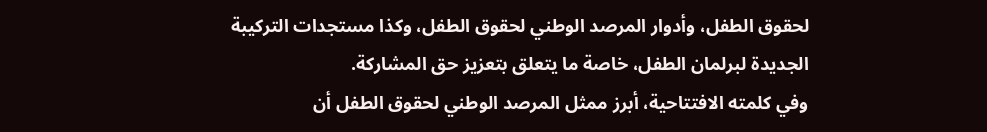لحقوق الطفل، وأدوار المرصد الوطني لحقوق الطفل، وكذا مستجدات التركيبة الجديدة لبرلمان الطفل، خاصة ما يتعلق بتعزيز حق المشاركة.
وفي كلمته الافتتاحية، أبرز ممثل المرصد الوطني لحقوق الطفل أن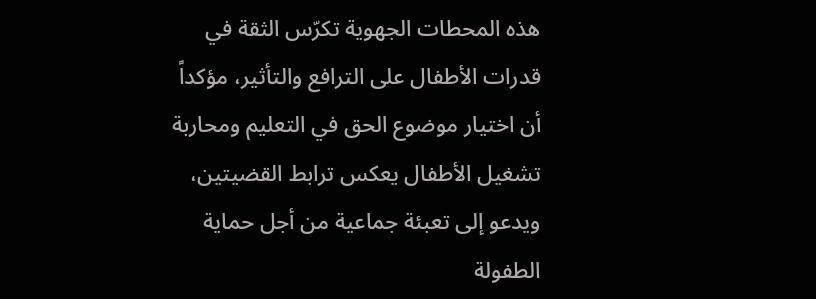هذه المحطات الجهوية تكرّس الثقة في قدرات الأطفال على الترافع والتأثير، مؤكداً أن اختيار موضوع الحق في التعليم ومحاربة تشغيل الأطفال يعكس ترابط القضيتين، ويدعو إلى تعبئة جماعية من أجل حماية الطفولة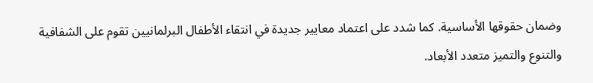وضمان حقوقها الأساسية. كما شدد على اعتماد معايير جديدة في انتقاء الأطفال البرلمانيين تقوم على الشفافية والتنوع والتميز متعدد الأبعاد.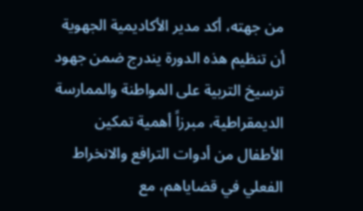من جهته، أكد مدير الأكاديمية الجهوية أن تنظيم هذه الدورة يندرج ضمن جهود ترسيخ التربية على المواطنة والممارسة الديمقراطية، مبرزاً أهمية تمكين الأطفال من أدوات الترافع والانخراط الفعلي في قضاياهم، مع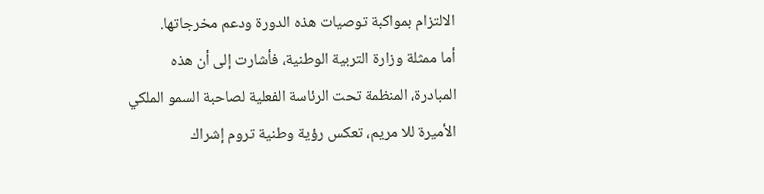الالتزام بمواكبة توصيات هذه الدورة ودعم مخرجاتها.
أما ممثلة وزارة التربية الوطنية، فأشارت إلى أن هذه المبادرة، المنظمة تحت الرئاسة الفعلية لصاحبة السمو الملكي الأميرة للا مريم، تعكس رؤية وطنية تروم إشراك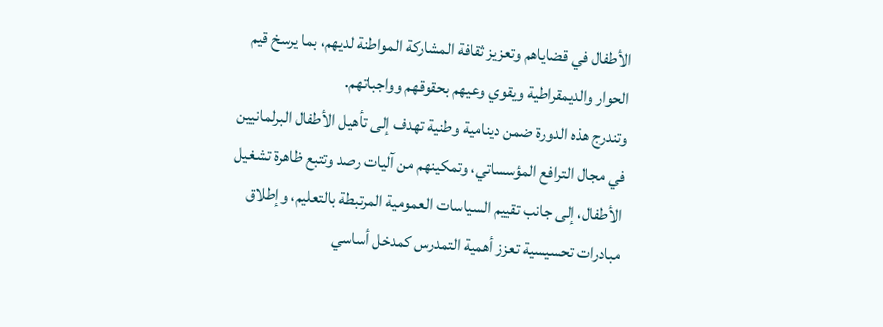الأطفال في قضاياهم وتعزيز ثقافة المشاركة المواطنة لديهم، بما يرسخ قيم الحوار والديمقراطية ويقوي وعيهم بحقوقهم وواجباتهم.
وتندرج هذه الدورة ضمن دينامية وطنية تهدف إلى تأهيل الأطفال البرلمانيين في مجال الترافع المؤسساتي، وتمكينهم من آليات رصد وتتبع ظاهرة تشغيل الأطفال، إلى جانب تقييم السياسات العمومية المرتبطة بالتعليم، وإطلاق مبادرات تحسيسية تعزز أهمية التمدرس كمدخل أساسي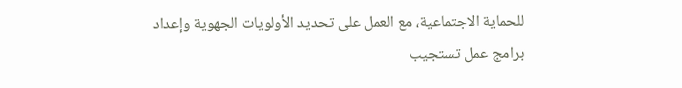للحماية الاجتماعية، مع العمل على تحديد الأولويات الجهوية وإعداد برامج عمل تستجيب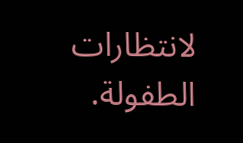لانتظارات الطفولة.